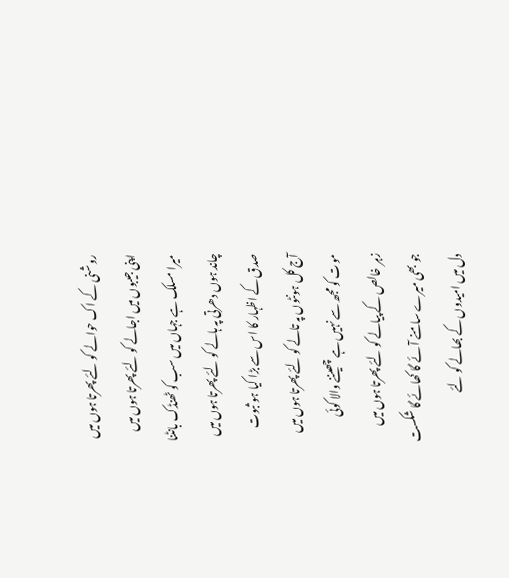روشنی کے اک حوالے کو لئے پھرتا ہوں میں
اپنی جیبوں میں اجالے کو لئے پھرتا ہوں میں
میرا مسلک ہے جہاں میں سب کو ٹھنڈک بانٹنا
چاند ہوں دھرتی پہ ہالے کو لئے پھرتا ہوں میں
صدق کے اظہار کا اس سے بڑا کیا ہو ثبوت
آج کل ہونٹوں پہ تالے کو لئے پھرتا ہوں میں
موت کو مجھ سے نہیں ہے چھیننے والا کوئی
زہر خالص کے پیالے کو لئے پھرتا ہوں میں
جو بھی میرے سامنے آئے گا کھائے گا شکست
دل میں امیدوں کے بھالے کو لئے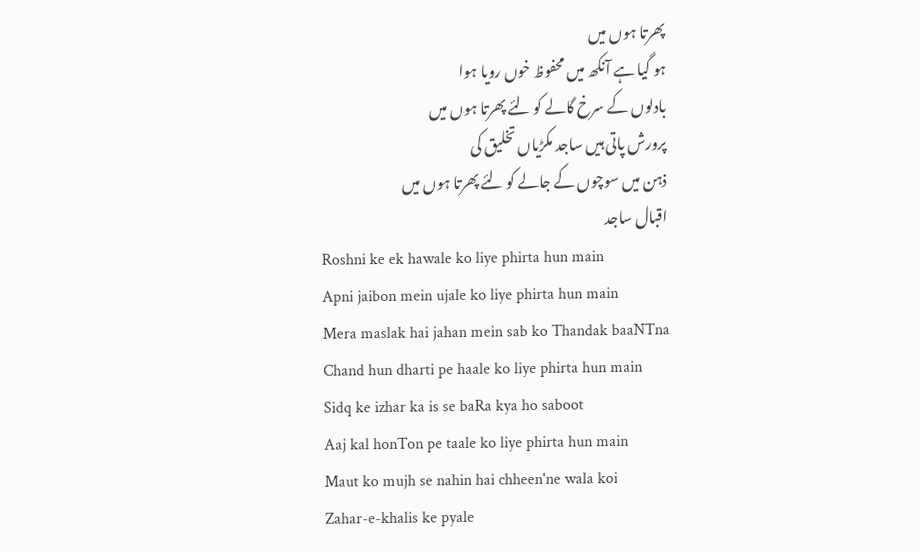پھرتا ہوں میں
ہو گیا ہے آنکھ میں محفوظ خوں رویا ہوا
بادلوں کے سرخ گالے کو لئے پھرتا ہوں میں
پرورش پاتی ہیں ساجد مکڑیاں تخلیق کی
ذہن میں سوچوں کے جالے کو لئے پھرتا ہوں میں
اقبال ساجد
Roshni ke ek hawale ko liye phirta hun main
Apni jaibon mein ujale ko liye phirta hun main
Mera maslak hai jahan mein sab ko Thandak baaNTna
Chand hun dharti pe haale ko liye phirta hun main
Sidq ke izhar ka is se baRa kya ho saboot
Aaj kal honTon pe taale ko liye phirta hun main
Maut ko mujh se nahin hai chheen'ne wala koi
Zahar-e-khalis ke pyale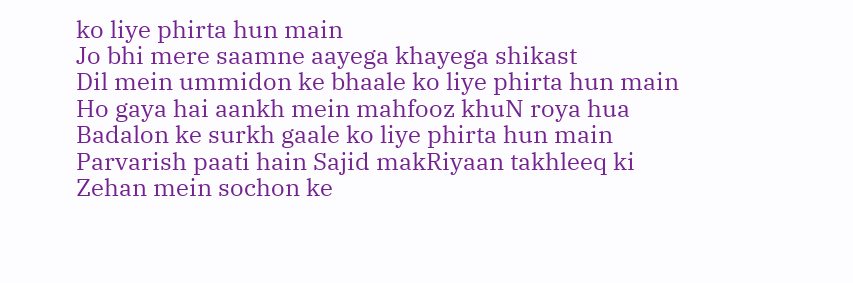ko liye phirta hun main
Jo bhi mere saamne aayega khayega shikast
Dil mein ummidon ke bhaale ko liye phirta hun main
Ho gaya hai aankh mein mahfooz khuN roya hua
Badalon ke surkh gaale ko liye phirta hun main
Parvarish paati hain Sajid makRiyaan takhleeq ki
Zehan mein sochon ke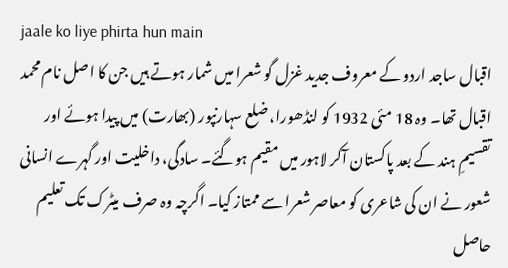jaale ko liye phirta hun main
اقبال ساجد اردو کے معروف جدید غزل گو شعرا میں شمار ہوتے ہیں جن کا اصل نام محمد اقبال تھا۔ وہ 18 مئی 1932 کو لنڈھورا، ضلع سہارنپور (بھارت) میں پیدا ہوئے اور تقسیمِ ہند کے بعد پاکستان آکر لاہور میں مقیم ہوگئے۔ سادگی، داخلیت اور گہرے انسانی شعور نے ان کی شاعری کو معاصر شعرا سے ممتاز کیا۔ اگرچہ وہ صرف میٹرک تک تعلیم حاصل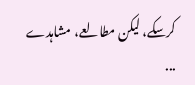کرسکے، لیکن مطالعے، مشاہدے ...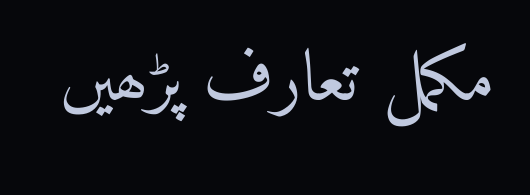مکمل تعارف پڑھیں